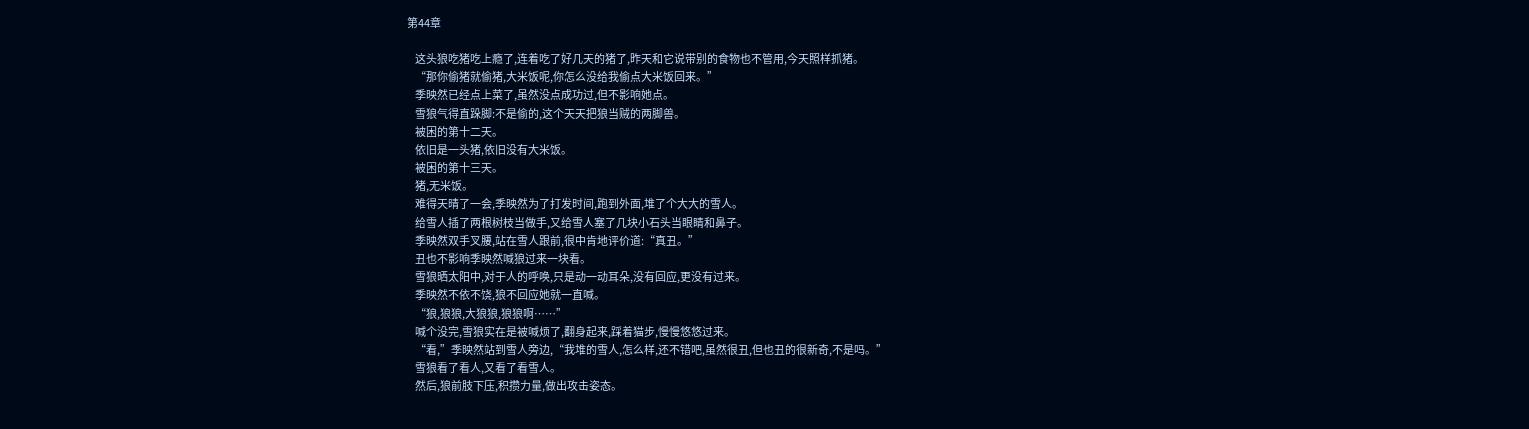第44章

    这头狼吃猪吃上瘾了,连着吃了好几天的猪了,昨天和它说带别的食物也不管用,今天照样抓猪。
    “那你偷猪就偷猪,大米饭呢,你怎么没给我偷点大米饭回来。”
    季映然已经点上菜了,虽然没点成功过,但不影响她点。
    雪狼气得直跺脚:不是偷的,这个天天把狼当贼的两脚兽。
    被困的第十二天。
    依旧是一头猪,依旧没有大米饭。
    被困的第十三天。
    猪,无米饭。
    难得天晴了一会,季映然为了打发时间,跑到外面,堆了个大大的雪人。
    给雪人插了两根树枝当做手,又给雪人塞了几块小石头当眼睛和鼻子。
    季映然双手叉腰,站在雪人跟前,很中肯地评价道:“真丑。”
    丑也不影响季映然喊狼过来一块看。
    雪狼晒太阳中,对于人的呼唤,只是动一动耳朵,没有回应,更没有过来。
    季映然不依不饶,狼不回应她就一直喊。
    “狼,狼狼,大狼狼,狼狼啊……”
    喊个没完,雪狼实在是被喊烦了,翻身起来,踩着猫步,慢慢悠悠过来。
    “看,”季映然站到雪人旁边,“我堆的雪人,怎么样,还不错吧,虽然很丑,但也丑的很新奇,不是吗。”
    雪狼看了看人,又看了看雪人。
    然后,狼前肢下压,积攒力量,做出攻击姿态。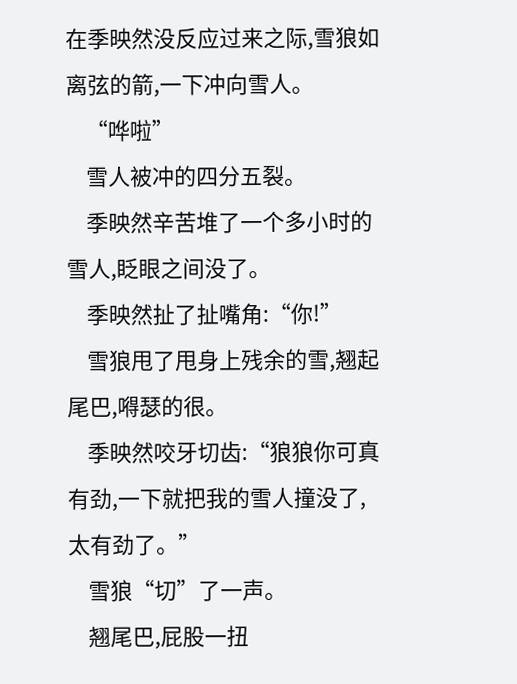在季映然没反应过来之际,雪狼如离弦的箭,一下冲向雪人。
    “哗啦”
    雪人被冲的四分五裂。
    季映然辛苦堆了一个多小时的雪人,眨眼之间没了。
    季映然扯了扯嘴角:“你!”
    雪狼甩了甩身上残余的雪,翘起尾巴,嘚瑟的很。
    季映然咬牙切齿:“狼狼你可真有劲,一下就把我的雪人撞没了,太有劲了。”
    雪狼“切”了一声。
    翘尾巴,屁股一扭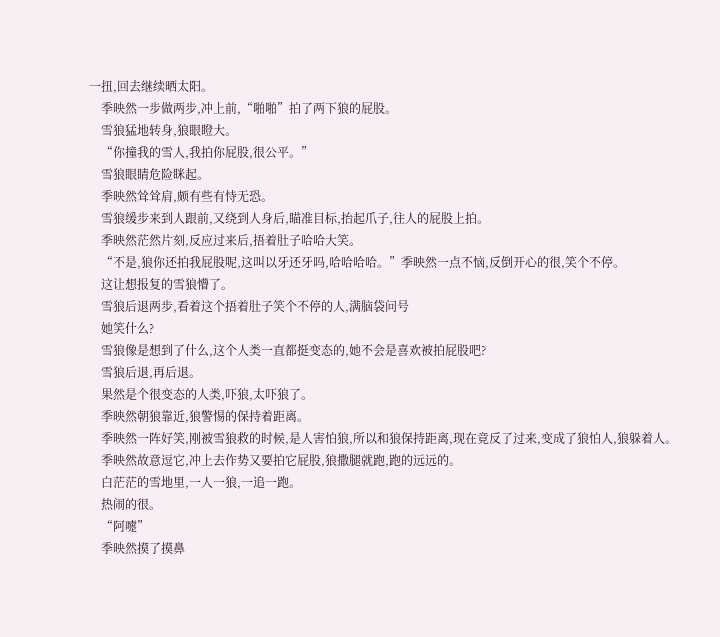一扭,回去继续晒太阳。
    季映然一步做两步,冲上前,“啪啪”拍了两下狼的屁股。
    雪狼猛地转身,狼眼瞪大。
    “你撞我的雪人,我拍你屁股,很公平。”
    雪狼眼睛危险眯起。
    季映然耸耸肩,颇有些有恃无恐。
    雪狼缓步来到人跟前,又绕到人身后,瞄准目标,抬起爪子,往人的屁股上拍。
    季映然茫然片刻,反应过来后,捂着肚子哈哈大笑。
    “不是,狼你还拍我屁股呢,这叫以牙还牙吗,哈哈哈哈。”季映然一点不恼,反倒开心的很,笑个不停。
    这让想报复的雪狼懵了。
    雪狼后退两步,看着这个捂着肚子笑个不停的人,满脑袋问号
    她笑什么?
    雪狼像是想到了什么,这个人类一直都挺变态的,她不会是喜欢被拍屁股吧?
    雪狼后退,再后退。
    果然是个很变态的人类,吓狼,太吓狼了。
    季映然朝狼靠近,狼警惕的保持着距离。
    季映然一阵好笑,刚被雪狼救的时候,是人害怕狼,所以和狼保持距离,现在竟反了过来,变成了狼怕人,狼躲着人。
    季映然故意逗它,冲上去作势又要拍它屁股,狼撒腿就跑,跑的远远的。
    白茫茫的雪地里,一人一狼,一追一跑。
    热闹的很。
    “阿嚏”
    季映然摸了摸鼻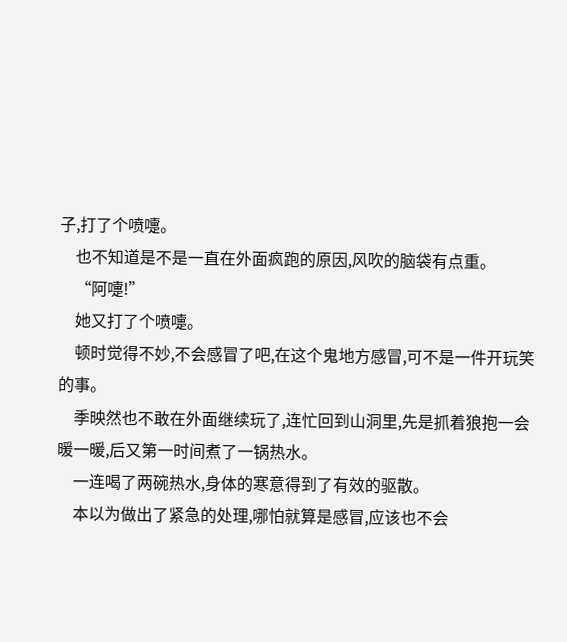子,打了个喷嚏。
    也不知道是不是一直在外面疯跑的原因,风吹的脑袋有点重。
    “阿嚏!”
    她又打了个喷嚏。
    顿时觉得不妙,不会感冒了吧,在这个鬼地方感冒,可不是一件开玩笑的事。
    季映然也不敢在外面继续玩了,连忙回到山洞里,先是抓着狼抱一会暖一暖,后又第一时间煮了一锅热水。
    一连喝了两碗热水,身体的寒意得到了有效的驱散。
    本以为做出了紧急的处理,哪怕就算是感冒,应该也不会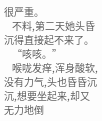很严重。
    不料,第二天她头昏沉得直接起不来了。
    “咳咳。”
    喉咙发痒,浑身酸软,没有力气,头也昏昏沉沉,想要坐起来,却又无力地倒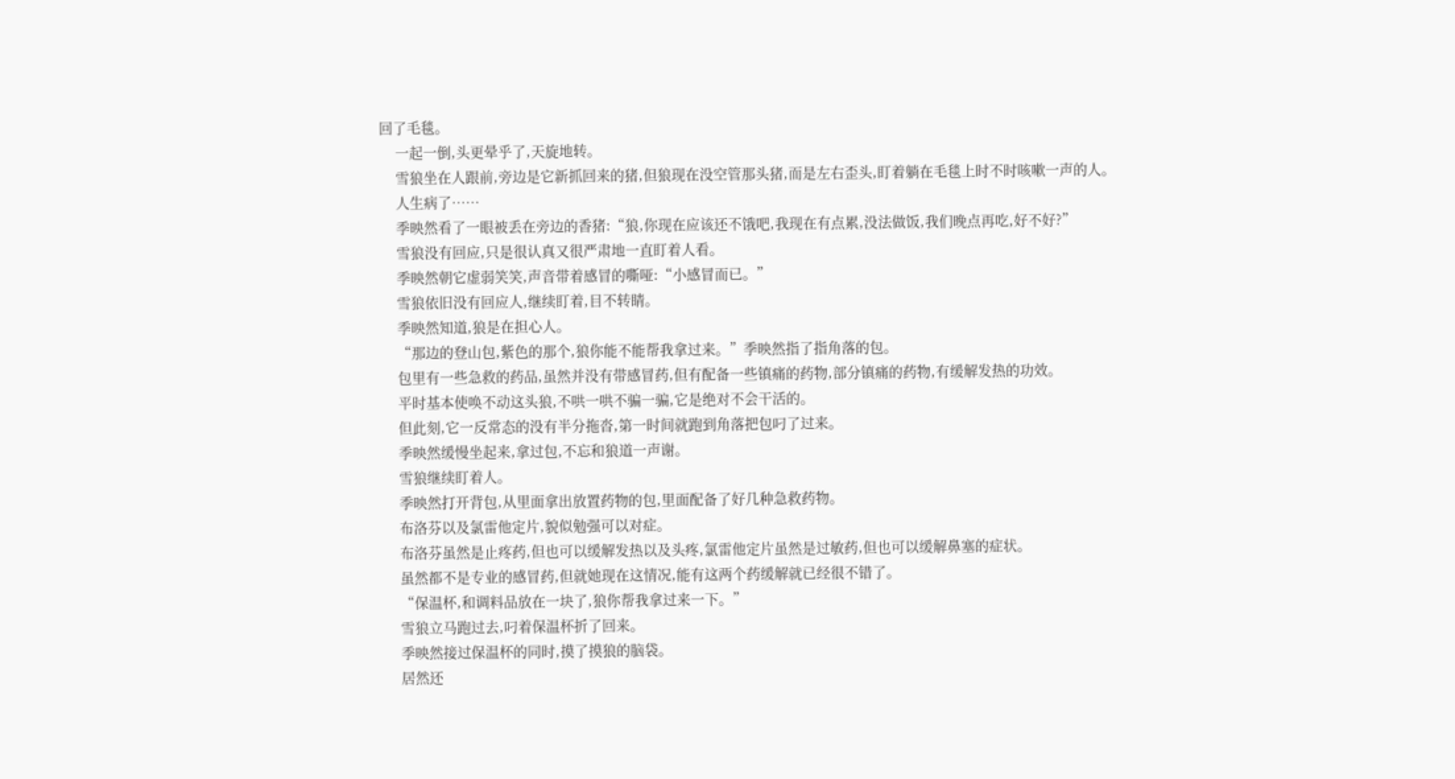回了毛毯。
    一起一倒,头更晕乎了,天旋地转。
    雪狼坐在人跟前,旁边是它新抓回来的猪,但狼现在没空管那头猪,而是左右歪头,盯着躺在毛毯上时不时咳嗽一声的人。
    人生病了……
    季映然看了一眼被丢在旁边的香猪:“狼,你现在应该还不饿吧,我现在有点累,没法做饭,我们晚点再吃,好不好?”
    雪狼没有回应,只是很认真又很严肃地一直盯着人看。
    季映然朝它虚弱笑笑,声音带着感冒的嘶哑:“小感冒而已。”
    雪狼依旧没有回应人,继续盯着,目不转睛。
    季映然知道,狼是在担心人。
    “那边的登山包,紫色的那个,狼你能不能帮我拿过来。”季映然指了指角落的包。
    包里有一些急救的药品,虽然并没有带感冒药,但有配备一些镇痛的药物,部分镇痛的药物,有缓解发热的功效。
    平时基本使唤不动这头狼,不哄一哄不骗一骗,它是绝对不会干活的。
    但此刻,它一反常态的没有半分拖沓,第一时间就跑到角落把包叼了过来。
    季映然缓慢坐起来,拿过包,不忘和狼道一声谢。
    雪狼继续盯着人。
    季映然打开背包,从里面拿出放置药物的包,里面配备了好几种急救药物。
    布洛芬以及氯雷他定片,貌似勉强可以对症。
    布洛芬虽然是止疼药,但也可以缓解发热以及头疼,氯雷他定片虽然是过敏药,但也可以缓解鼻塞的症状。
    虽然都不是专业的感冒药,但就她现在这情况,能有这两个药缓解就已经很不错了。
    “保温杯,和调料品放在一块了,狼你帮我拿过来一下。”
    雪狼立马跑过去,叼着保温杯折了回来。
    季映然接过保温杯的同时,摸了摸狼的脑袋。
    居然还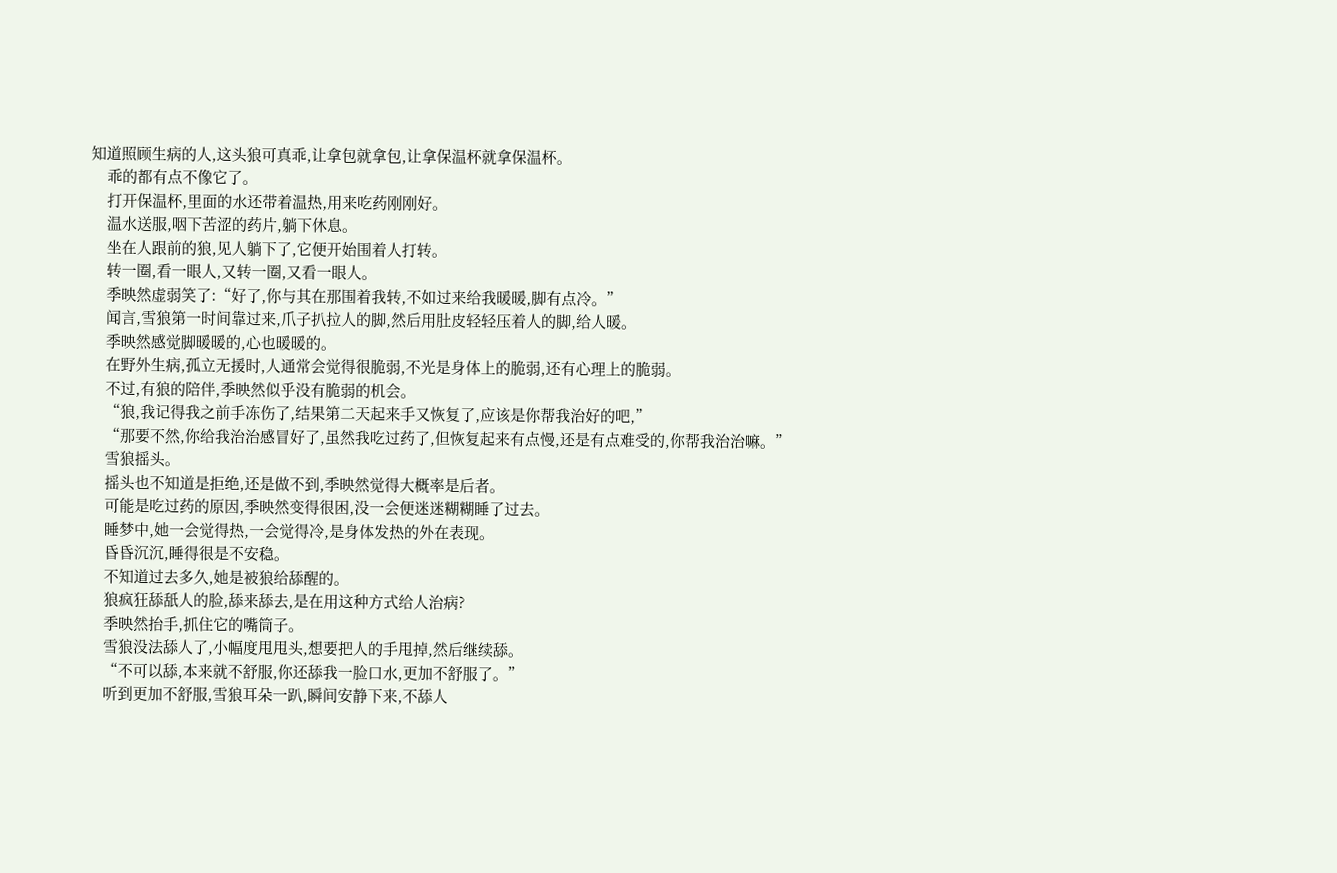知道照顾生病的人,这头狼可真乖,让拿包就拿包,让拿保温杯就拿保温杯。
    乖的都有点不像它了。
    打开保温杯,里面的水还带着温热,用来吃药刚刚好。
    温水送服,咽下苦涩的药片,躺下休息。
    坐在人跟前的狼,见人躺下了,它便开始围着人打转。
    转一圈,看一眼人,又转一圈,又看一眼人。
    季映然虚弱笑了:“好了,你与其在那围着我转,不如过来给我暖暖,脚有点冷。”
    闻言,雪狼第一时间靠过来,爪子扒拉人的脚,然后用肚皮轻轻压着人的脚,给人暖。
    季映然感觉脚暖暖的,心也暖暖的。
    在野外生病,孤立无援时,人通常会觉得很脆弱,不光是身体上的脆弱,还有心理上的脆弱。
    不过,有狼的陪伴,季映然似乎没有脆弱的机会。
    “狼,我记得我之前手冻伤了,结果第二天起来手又恢复了,应该是你帮我治好的吧,”
    “那要不然,你给我治治感冒好了,虽然我吃过药了,但恢复起来有点慢,还是有点难受的,你帮我治治嘛。”
    雪狼摇头。
    摇头也不知道是拒绝,还是做不到,季映然觉得大概率是后者。
    可能是吃过药的原因,季映然变得很困,没一会便迷迷糊糊睡了过去。
    睡梦中,她一会觉得热,一会觉得冷,是身体发热的外在表现。
    昏昏沉沉,睡得很是不安稳。
    不知道过去多久,她是被狼给舔醒的。
    狼疯狂舔舐人的脸,舔来舔去,是在用这种方式给人治病?
    季映然抬手,抓住它的嘴筒子。
    雪狼没法舔人了,小幅度甩甩头,想要把人的手甩掉,然后继续舔。
    “不可以舔,本来就不舒服,你还舔我一脸口水,更加不舒服了。”
    听到更加不舒服,雪狼耳朵一趴,瞬间安静下来,不舔人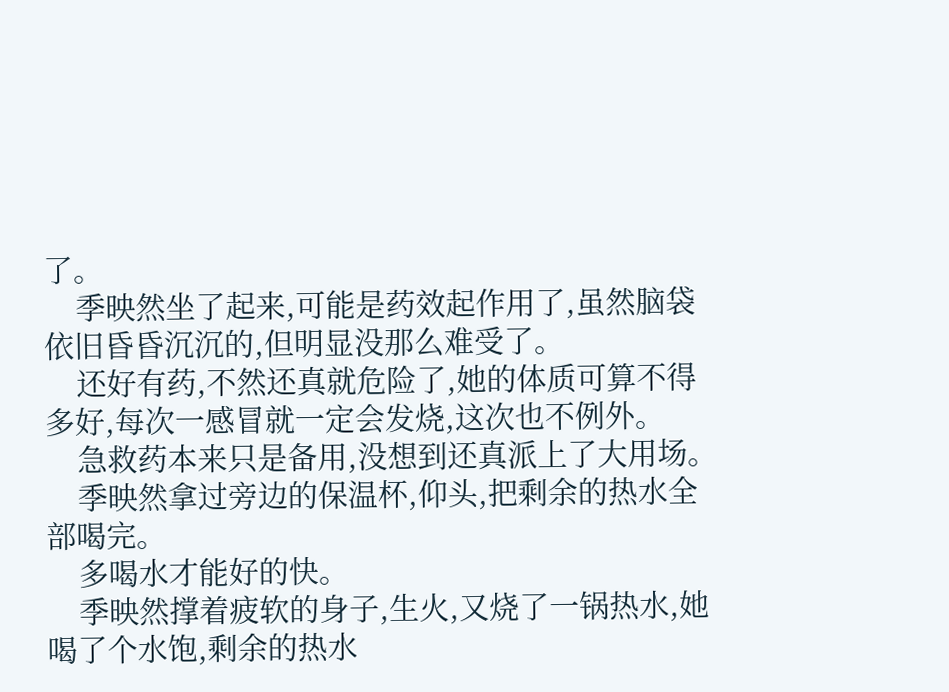了。
    季映然坐了起来,可能是药效起作用了,虽然脑袋依旧昏昏沉沉的,但明显没那么难受了。
    还好有药,不然还真就危险了,她的体质可算不得多好,每次一感冒就一定会发烧,这次也不例外。
    急救药本来只是备用,没想到还真派上了大用场。
    季映然拿过旁边的保温杯,仰头,把剩余的热水全部喝完。
    多喝水才能好的快。
    季映然撑着疲软的身子,生火,又烧了一锅热水,她喝了个水饱,剩余的热水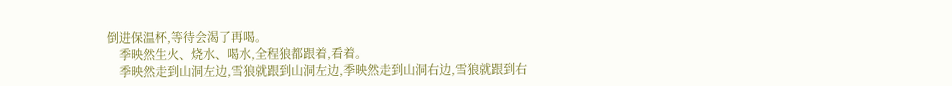倒进保温杯,等待会渴了再喝。
    季映然生火、烧水、喝水,全程狼都跟着,看着。
    季映然走到山洞左边,雪狼就跟到山洞左边,季映然走到山洞右边,雪狼就跟到右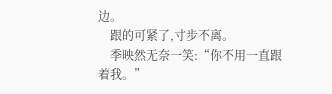边。
    跟的可紧了,寸步不离。
    季映然无奈一笑:“你不用一直跟着我。”